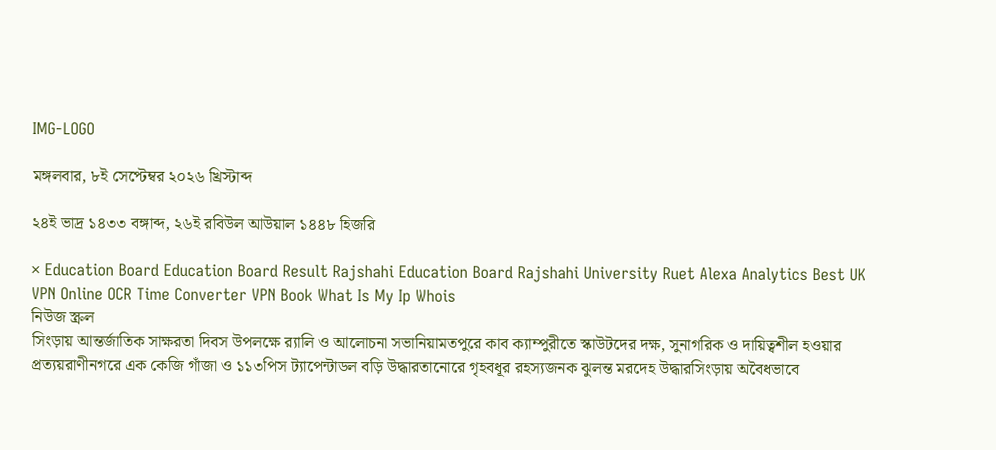IMG-LOGO

মঙ্গলবার, ৮ই সেপ্টেম্বর ২০২৬ খ্রিস্টাব্দ

২৪ই ভাদ্র ১৪৩৩ বঙ্গাব্দ, ২৬ই রবিউল আউয়াল ১৪৪৮ হিজরি

× Education Board Education Board Result Rajshahi Education Board Rajshahi University Ruet Alexa Analytics Best UK VPN Online OCR Time Converter VPN Book What Is My Ip Whois
নিউজ স্ক্রল
সিংড়ায় আন্তর্জাতিক সাক্ষরতা দিবস উপলক্ষে র‍্যালি ও আলোচনা সভানিয়ামতপুরে কাব ক্যাম্পুরীতে স্কাউটদের দক্ষ, সুনাগরিক ও দায়িত্বশীল হওয়ার প্রত্যয়রাণীনগরে এক কেজি গাঁজা ও ১১৩পিস ট্যাপেন্টাডল বড়ি উদ্ধারতানোরে গৃহবধূর রহস্যজনক ঝুলন্ত মরদেহ উদ্ধারসিংড়ায় অবৈধভাবে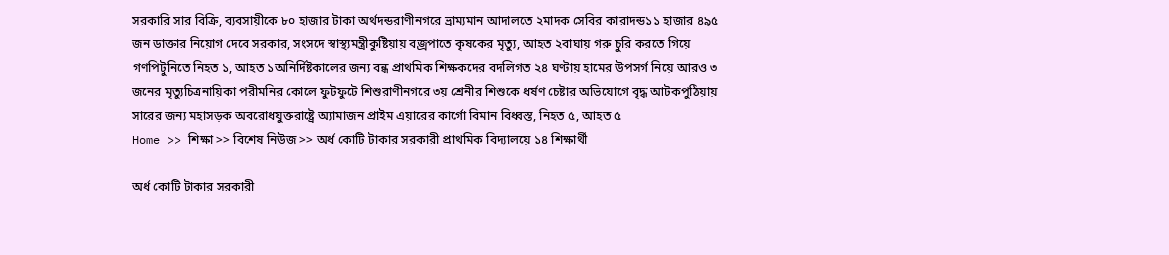সরকারি সার বিক্রি, ব্যবসায়ীকে ৮০ হাজার টাকা অর্থদন্ডরাণীনগরে ভ্রাম্যমান আদালতে ২মাদক সেবির কারাদন্ড১১ হাজার ৪৯৫ জন ডাক্তার নিয়োগ দেবে সরকার, সংসদে স্বাস্থ্যমন্ত্রীকুষ্টিয়ায় বজ্রপাতে কৃষকের মৃত্যু, আহত ২বাঘায় গরু চুরি করতে গিয়ে গণপিটুনিতে নিহত ১, আহত ১অনির্দিষ্টকালের জন্য বন্ধ প্রাথমিক শিক্ষকদের বদলিগত ২৪ ঘণ্টায় হামের উপসর্গ নিয়ে আরও ৩ জনের মৃত্যুচিত্রনায়িকা পরীমনির কোলে ফুটফুটে শিশুরাণীনগরে ৩য় শ্রেনীর শিশুকে ধর্ষণ চেষ্টার অভিযোগে বৃদ্ধ আটকপুঠিয়ায় সারের জন্য মহাসড়ক অবরোধযুক্তরাষ্ট্রে অ্যামাজন প্রাইম এয়ারের কার্গো বিমান বিধ্বস্ত, নিহত ৫, আহত ৫
Home >> শিক্ষা >> বিশেষ নিউজ >> অর্ধ কোটি টাকার সরকারী প্রাথমিক বিদ্যালয়ে ১৪ শিক্ষার্থী

অর্ধ কোটি টাকার সরকারী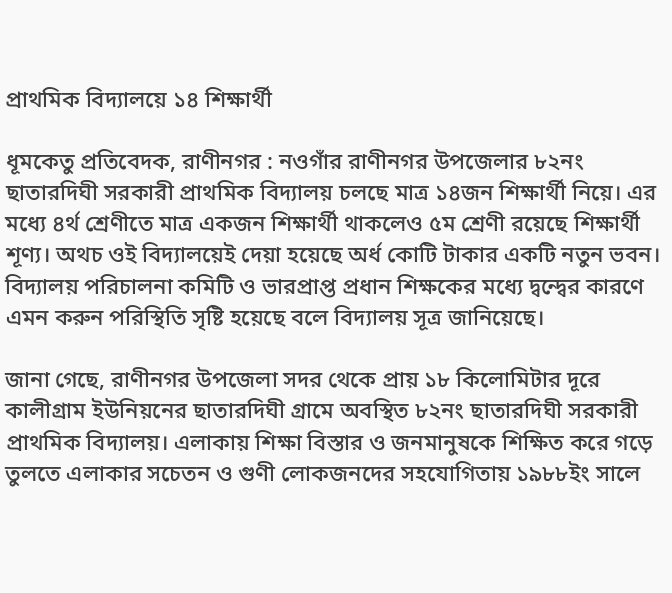প্রাথমিক বিদ্যালয়ে ১৪ শিক্ষার্থী

ধূমকেতু প্রতিবেদক, রাণীনগর : নওগাঁর রাণীনগর উপজেলার ৮২নং ছাতারদিঘী সরকারী প্রাথমিক বিদ্যালয় চলছে মাত্র ১৪জন শিক্ষার্থী নিয়ে। এর মধ্যে ৪র্থ শ্রেণীতে মাত্র একজন শিক্ষার্থী থাকলেও ৫ম শ্রেণী রয়েছে শিক্ষার্থী শূণ্য। অথচ ওই বিদ্যালয়েই দেয়া হয়েছে অর্ধ কোটি টাকার একটি নতুন ভবন। বিদ্যালয় পরিচালনা কমিটি ও ভারপ্রাপ্ত প্রধান শিক্ষকের মধ্যে দ্বন্দ্বের কারণে এমন করুন পরিস্থিতি সৃষ্টি হয়েছে বলে বিদ্যালয় সূত্র জানিয়েছে।

জানা গেছে, রাণীনগর উপজেলা সদর থেকে প্রায় ১৮ কিলোমিটার দূরে কালীগ্রাম ইউনিয়নের ছাতারদিঘী গ্রামে অবস্থিত ৮২নং ছাতারদিঘী সরকারী প্রাথমিক বিদ্যালয়। এলাকায় শিক্ষা বিস্তার ও জনমানুষকে শিক্ষিত করে গড়ে তুলতে এলাকার সচেতন ও গুণী লোকজনদের সহযোগিতায় ১৯৮৮ইং সালে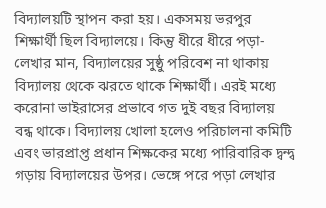বিদ্যালয়টি স্থাপন করা হয়। একসময় ভরপুর শিক্ষার্থী ছিল বিদ্যালয়ে। কিন্তু ধীরে ধীরে পড়া-লেখার মান, বিদ্যালয়ের সুষ্ঠু পরিবেশ না থাকায় বিদ্যালয় থেকে ঝরতে থাকে শিক্ষার্থী। এরই মধ্যে করোনা ভাইরাসের প্রভাবে গত দুই বছর বিদ্যালয় বন্ধ থাকে। বিদ্যালয় খোলা হলেও পরিচালনা কমিটি এবং ভারপ্রাপ্ত প্রধান শিক্ষকের মধ্যে পারিবারিক দ্বন্দ্ব গড়ায় বিদ্যালয়ের উপর। ভেঙ্গে পরে পড়া লেখার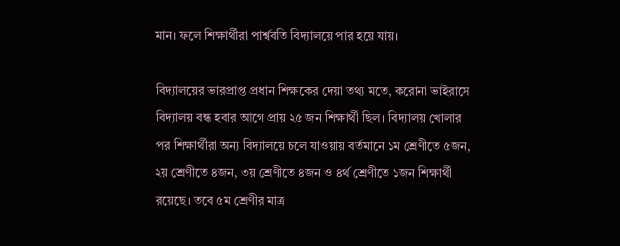মান। ফলে শিক্ষার্থীরা পার্শ্ববতি বিদ্যালয়ে পার হয়ে যায়।

বিদ্যালয়ের ভারপ্রাপ্ত প্রধান শিক্ষকের দেয়া তথ্য মতে, করোনা ভাইরাসে বিদ্যালয় বন্ধ হবার আগে প্রায় ২৫ জন শিক্ষার্থী ছিল। বিদ্যালয় খোলার পর শিক্ষার্থীরা অন্য বিদ্যালয়ে চলে যাওয়ায় বর্তমানে ১ম শ্রেণীতে ৫জন, ২য় শ্রেণীতে ৪জন, ৩য় শ্রেণীতে ৪জন ও ৪র্থ শ্রেণীতে ১জন শিক্ষার্থী রয়েছে। তবে ৫ম শ্রেণীর মাত্র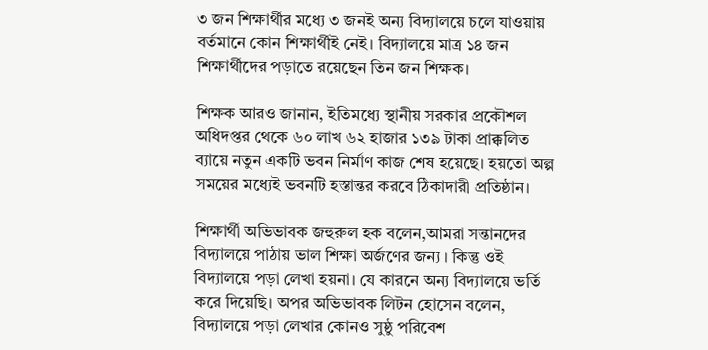৩ জন শিক্ষার্থীর মধ্যে ৩ জনই অন্য বিদ্যালয়ে চলে যাওয়ায় বর্তমানে কোন শিক্ষার্থীই নেই। বিদ্যালয়ে মাত্র ১৪ জন শিক্ষার্থীদের পড়াতে রয়েছেন তিন জন শিক্ষক।

শিক্ষক আরও জানান, ইতিমধ্যে স্থানীয় সরকার প্রকৌশল অধিদপ্তর থেকে ৬০ লাখ ৬২ হাজার ১৩৯ টাকা প্রাক্কলিত ব্যায়ে নতুন একটি ভবন নির্মাণ কাজ শেষ হয়েছে। হয়তো অল্প সময়ের মধ্যেই ভবনটি হস্তান্তর করবে ঠিকাদারী প্রতিষ্ঠান।

শিক্ষার্থী অভিভাবক জহুরুল হক বলেন,আমরা সন্তানদের বিদ্যালয়ে পাঠায় ভাল শিক্ষা অর্জণের জন্য । কিন্তু ওই বিদ্যালয়ে পড়া লেখা হয়না। যে কারনে অন্য বিদ্যালয়ে ভর্তি করে দিয়েছি। অপর অভিভাবক লিটন হোসেন বলেন, বিদ্যালয়ে পড়া লেখার কোনও সুষ্ঠু পরিবেশ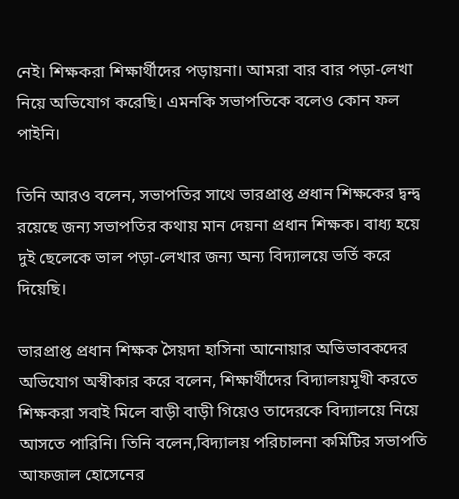নেই। শিক্ষকরা শিক্ষার্থীদের পড়ায়না। আমরা বার বার পড়া-লেখা নিয়ে অভিযোগ করেছি। এমনকি সভাপতিকে বলেও কোন ফল পাইনি।

তিনি আরও বলেন, সভাপতির সাথে ভারপ্রাপ্ত প্রধান শিক্ষকের দ্বন্দ্ব রয়েছে জন্য সভাপতির কথায় মান দেয়না প্রধান শিক্ষক। বাধ্য হয়ে দুই ছেলেকে ভাল পড়া-লেখার জন্য অন্য বিদ্যালয়ে ভর্তি করে দিয়েছি।

ভারপ্রাপ্ত প্রধান শিক্ষক সৈয়দা হাসিনা আনোয়ার অভিভাবকদের অভিযোগ অস্বীকার করে বলেন, শিক্ষার্থীদের বিদ্যালয়মূখী করতে শিক্ষকরা সবাই মিলে বাড়ী বাড়ী গিয়েও তাদেরকে বিদ্যালয়ে নিয়ে আসতে পারিনি। তিনি বলেন,বিদ্যালয় পরিচালনা কমিটির সভাপতি আফজাল হোসেনের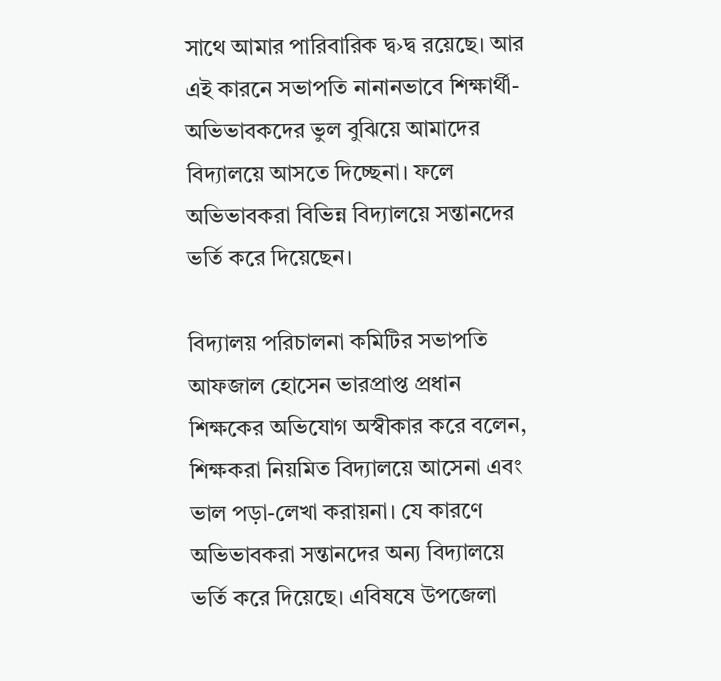সাথে আমার পারিবারিক দ্ব›দ্ব রয়েছে। আর এই কারনে সভাপতি নানানভাবে শিক্ষার্থী-অভিভাবকদের ভুল বুঝিয়ে আমাদের বিদ্যালয়ে আসতে দিচ্ছেনা। ফলে অভিভাবকরা বিভিন্ন বিদ্যালয়ে সন্তানদের ভর্তি করে দিয়েছেন।

বিদ্যালয় পরিচালনা কমিটির সভাপতি আফজাল হোসেন ভারপ্রাপ্ত প্রধান শিক্ষকের অভিযোগ অস্বীকার করে বলেন, শিক্ষকরা নিয়মিত বিদ্যালয়ে আসেনা এবং ভাল পড়া-লেখা করায়না। যে কারণে অভিভাবকরা সন্তানদের অন্য বিদ্যালয়ে ভর্তি করে দিয়েছে। এবিষষে উপজেলা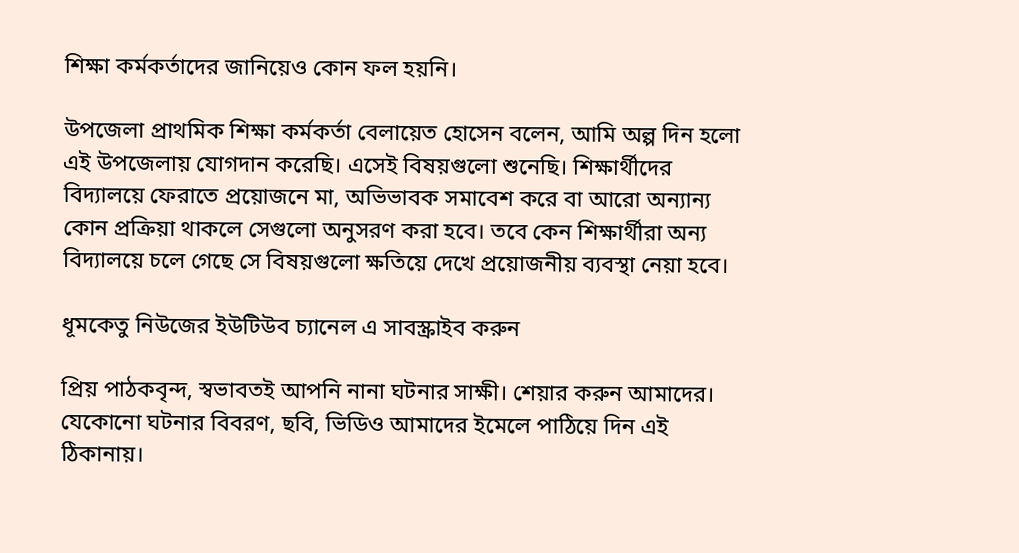শিক্ষা কর্মকর্তাদের জানিয়েও কোন ফল হয়নি।

উপজেলা প্রাথমিক শিক্ষা কর্মকর্তা বেলায়েত হোসেন বলেন, আমি অল্প দিন হলো এই উপজেলায় যোগদান করেছি। এসেই বিষয়গুলো শুনেছি। শিক্ষার্থীদের বিদ্যালয়ে ফেরাতে প্রয়োজনে মা, অভিভাবক সমাবেশ করে বা আরো অন্যান্য কোন প্রক্রিয়া থাকলে সেগুলো অনুসরণ করা হবে। তবে কেন শিক্ষার্থীরা অন্য বিদ্যালয়ে চলে গেছে সে বিষয়গুলো ক্ষতিয়ে দেখে প্রয়োজনীয় ব্যবস্থা নেয়া হবে।

ধূমকেতু নিউজের ইউটিউব চ্যানেল এ সাবস্ক্রাইব করুন

প্রিয় পাঠকবৃন্দ, স্বভাবতই আপনি নানা ঘটনার সাক্ষী। শেয়ার করুন আমাদের। যেকোনো ঘটনার বিবরণ, ছবি, ভিডিও আমাদের ইমেলে পাঠিয়ে দিন এই ঠিকানায়।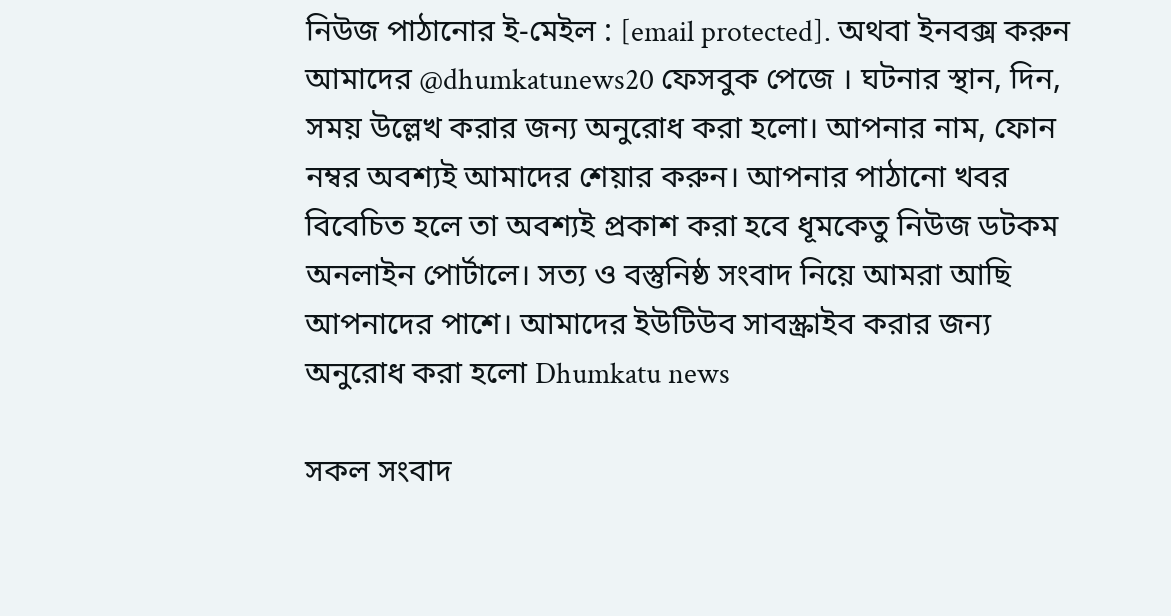নিউজ পাঠানোর ই-মেইল : [email protected]. অথবা ইনবক্স করুন আমাদের @dhumkatunews20 ফেসবুক পেজে । ঘটনার স্থান, দিন, সময় উল্লেখ করার জন্য অনুরোধ করা হলো। আপনার নাম, ফোন নম্বর অবশ্যই আমাদের শেয়ার করুন। আপনার পাঠানো খবর বিবেচিত হলে তা অবশ্যই প্রকাশ করা হবে ধূমকেতু নিউজ ডটকম অনলাইন পোর্টালে। সত্য ও বস্তুনিষ্ঠ সংবাদ নিয়ে আমরা আছি আপনাদের পাশে। আমাদের ইউটিউব সাবস্ক্রাইব করার জন্য অনুরোধ করা হলো Dhumkatu news

সকল সংবাদ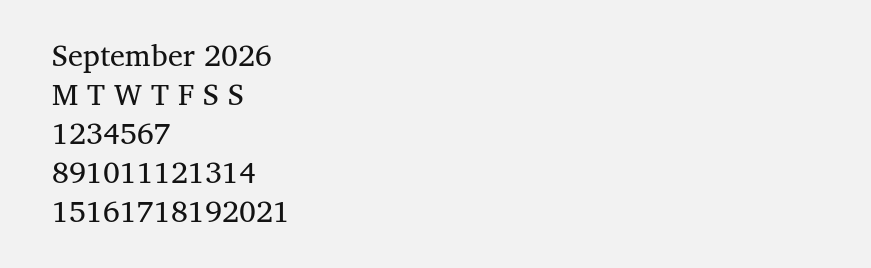September 2026
M T W T F S S
1234567
891011121314
15161718192021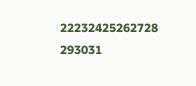22232425262728
293031